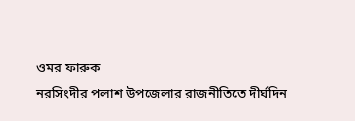ওমর ফারুক
নরসিংদীর পলাশ উপজেলার রাজনীতিতে দীর্ঘদিন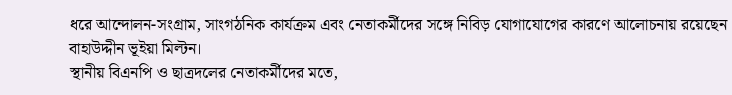ধরে আন্দোলন-সংগ্রাম, সাংগঠনিক কার্যক্রম এবং নেতাকর্মীদের সঙ্গে নিবিড় যোগাযোগের কারণে আলোচনায় রয়েছেন বাহাউদ্দীন ভূইয়া মিল্টন।
স্থানীয় বিএনপি ও ছাত্রদলের নেতাকর্মীদের মতে,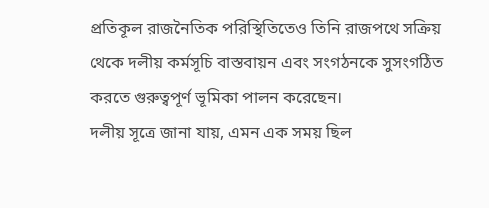প্রতিকূল রাজনৈতিক পরিস্থিতিতেও তিনি রাজপথে সক্রিয় থেকে দলীয় কর্মসূচি বাস্তবায়ন এবং সংগঠনকে সুসংগঠিত করতে গুরুত্বপূর্ণ ভূমিকা পালন করেছেন।
দলীয় সূত্রে জানা যায়, এমন এক সময় ছিল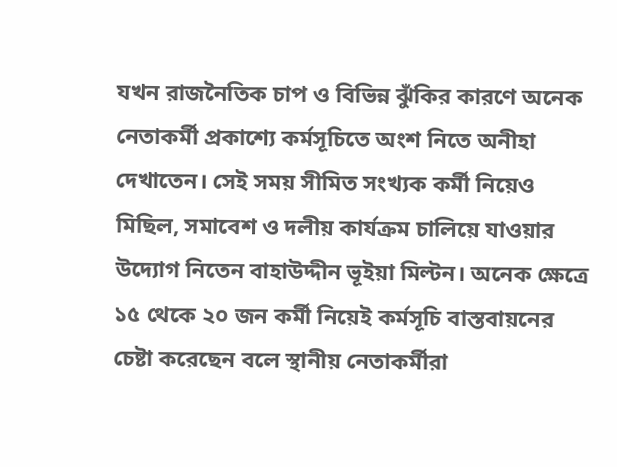যখন রাজনৈতিক চাপ ও বিভিন্ন ঝুঁকির কারণে অনেক নেতাকর্মী প্রকাশ্যে কর্মসূচিতে অংশ নিতে অনীহা দেখাতেন। সেই সময় সীমিত সংখ্যক কর্মী নিয়েও মিছিল, সমাবেশ ও দলীয় কার্যক্রম চালিয়ে যাওয়ার উদ্যোগ নিতেন বাহাউদ্দীন ভূইয়া মিল্টন। অনেক ক্ষেত্রে ১৫ থেকে ২০ জন কর্মী নিয়েই কর্মসূচি বাস্তবায়নের চেষ্টা করেছেন বলে স্থানীয় নেতাকর্মীরা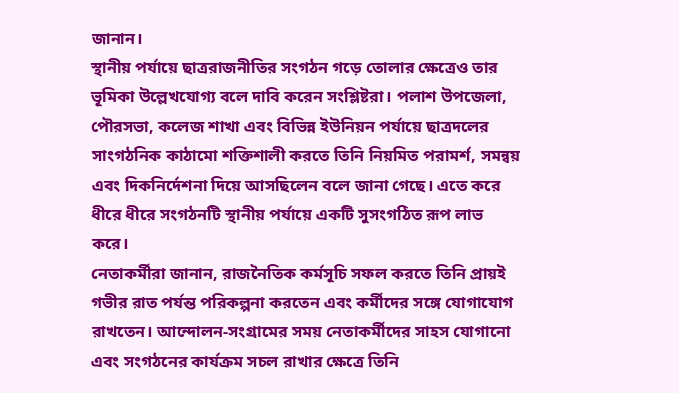জানান।
স্থানীয় পর্যায়ে ছাত্ররাজনীতির সংগঠন গড়ে তোলার ক্ষেত্রেও তার ভূমিকা উল্লেখযোগ্য বলে দাবি করেন সংশ্লিষ্টরা। পলাশ উপজেলা, পৌরসভা, কলেজ শাখা এবং বিভিন্ন ইউনিয়ন পর্যায়ে ছাত্রদলের সাংগঠনিক কাঠামো শক্তিশালী করতে তিনি নিয়মিত পরামর্শ, সমন্বয় এবং দিকনির্দেশনা দিয়ে আসছিলেন বলে জানা গেছে। এতে করে ধীরে ধীরে সংগঠনটি স্থানীয় পর্যায়ে একটি সুসংগঠিত রূপ লাভ করে।
নেতাকর্মীরা জানান, রাজনৈতিক কর্মসূচি সফল করতে তিনি প্রায়ই গভীর রাত পর্যন্ত পরিকল্পনা করতেন এবং কর্মীদের সঙ্গে যোগাযোগ রাখতেন। আন্দোলন-সংগ্রামের সময় নেতাকর্মীদের সাহস যোগানো এবং সংগঠনের কার্যক্রম সচল রাখার ক্ষেত্রে তিনি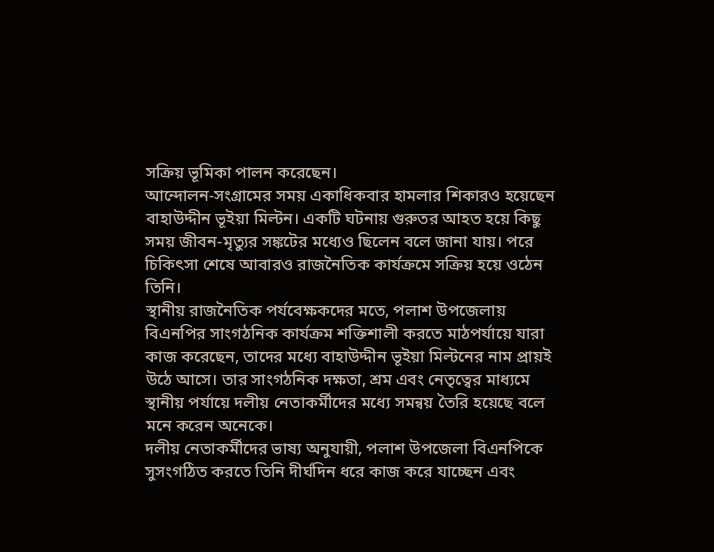সক্রিয় ভূমিকা পালন করেছেন।
আন্দোলন-সংগ্রামের সময় একাধিকবার হামলার শিকারও হয়েছেন বাহাউদ্দীন ভূইয়া মিল্টন। একটি ঘটনায় গুরুতর আহত হয়ে কিছু সময় জীবন-মৃত্যুর সঙ্কটের মধ্যেও ছিলেন বলে জানা যায়। পরে চিকিৎসা শেষে আবারও রাজনৈতিক কার্যক্রমে সক্রিয় হয়ে ওঠেন তিনি।
স্থানীয় রাজনৈতিক পর্যবেক্ষকদের মতে, পলাশ উপজেলায় বিএনপির সাংগঠনিক কার্যক্রম শক্তিশালী করতে মাঠপর্যায়ে যারা কাজ করেছেন, তাদের মধ্যে বাহাউদ্দীন ভূইয়া মিল্টনের নাম প্রায়ই উঠে আসে। তার সাংগঠনিক দক্ষতা, শ্রম এবং নেতৃত্বের মাধ্যমে স্থানীয় পর্যায়ে দলীয় নেতাকর্মীদের মধ্যে সমন্বয় তৈরি হয়েছে বলে মনে করেন অনেকে।
দলীয় নেতাকর্মীদের ভাষ্য অনুযায়ী, পলাশ উপজেলা বিএনপিকে সুসংগঠিত করতে তিনি দীর্ঘদিন ধরে কাজ করে যাচ্ছেন এবং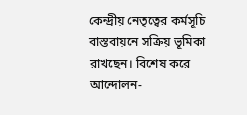কেন্দ্রীয় নেতৃত্বের কর্মসূচি বাস্তবায়নে সক্রিয় ভূমিকা রাখছেন। বিশেষ করে আন্দোলন-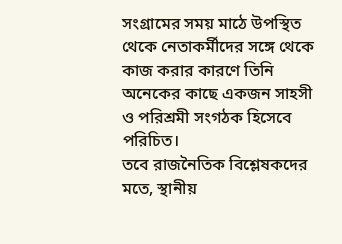সংগ্রামের সময় মাঠে উপস্থিত থেকে নেতাকর্মীদের সঙ্গে থেকে কাজ করার কারণে তিনি অনেকের কাছে একজন সাহসী ও পরিশ্রমী সংগঠক হিসেবে পরিচিত।
তবে রাজনৈতিক বিশ্লেষকদের মতে, স্থানীয়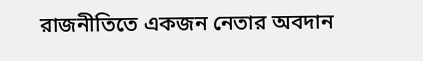রাজনীতিতে একজন নেতার অবদান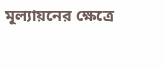মূল্যায়নের ক্ষেত্রে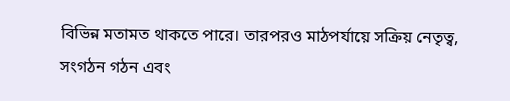বিভিন্ন মতামত থাকতে পারে। তারপরও মাঠপর্যায়ে সক্রিয় নেতৃত্ব, সংগঠন গঠন এবং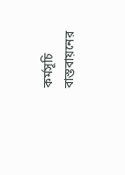কর্মসূচি বাস্তবায়নের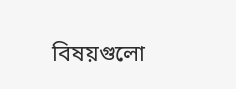বিষয়গুলো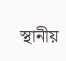স্থানীয়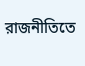রাজনীতিতে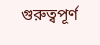গুরুত্বপূর্ণ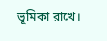ভূমিকা রাখে।